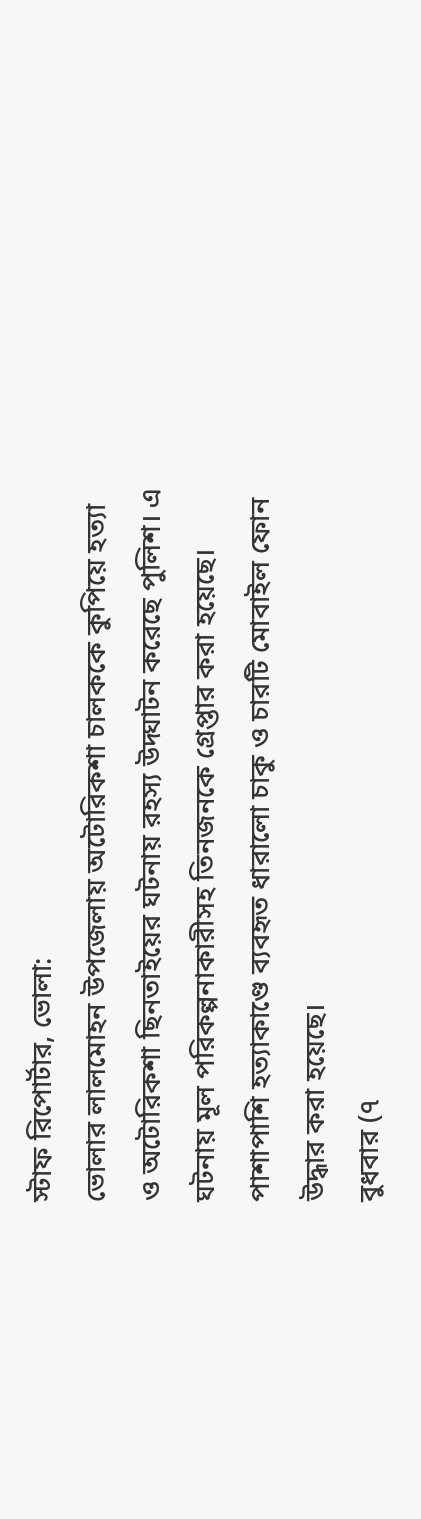স্টাফ রিপোর্টার, ভোলা:
ভোলার লালমোহন উপজেলায় অটোরিকশা চালককে কুপিয়ে হত্যা ও অটোরিকশা ছিনতাইয়ের ঘটনায় রহস্য উদ্ঘাটন করেছে পুলিশ। এ ঘটনায় মূল পরিকল্পনাকারীসহ তিনজনকে গ্রেপ্তার করা হয়েছে। পাশাপাশি হত্যাকাণ্ডে ব্যবহৃত ধারালো চাকু ও চারটি মোবাইল ফোন উদ্ধার করা হয়েছে।
বুধবার (৭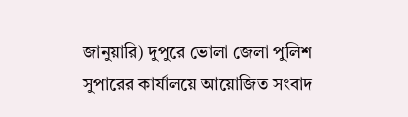জানুয়ারি) দুপুরে ভোলা জেলা পুলিশ সুপারের কার্যালয়ে আয়োজিত সংবাদ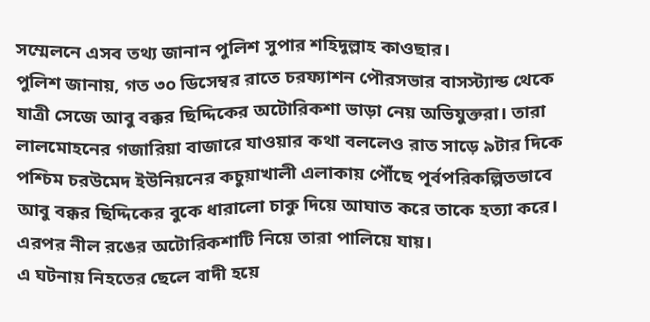সম্মেলনে এসব তথ্য জানান পুলিশ সুপার শহিদুল্লাহ কাওছার।
পুলিশ জানায়, গত ৩০ ডিসেম্বর রাতে চরফ্যাশন পৌরসভার বাসস্ট্যান্ড থেকে যাত্রী সেজে আবু বক্কর ছিদ্দিকের অটোরিকশা ভাড়া নেয় অভিযুক্তরা। তারা লালমোহনের গজারিয়া বাজারে যাওয়ার কথা বললেও রাত সাড়ে ৯টার দিকে পশ্চিম চরউমেদ ইউনিয়নের কচুয়াখালী এলাকায় পৌঁছে পূর্বপরিকল্পিতভাবে আবু বক্কর ছিদ্দিকের বুকে ধারালো চাকু দিয়ে আঘাত করে তাকে হত্যা করে। এরপর নীল রঙের অটোরিকশাটি নিয়ে তারা পালিয়ে যায়।
এ ঘটনায় নিহতের ছেলে বাদী হয়ে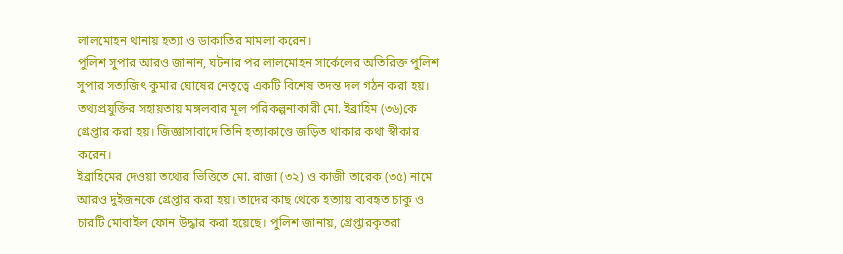লালমোহন থানায় হত্যা ও ডাকাতির মামলা করেন।
পুলিশ সুপার আরও জানান, ঘটনার পর লালমোহন সার্কেলের অতিরিক্ত পুলিশ সুপার সত্যজিৎ কুমার ঘোষের নেতৃত্বে একটি বিশেষ তদন্ত দল গঠন করা হয়। তথ্যপ্রযুক্তির সহায়তায় মঙ্গলবার মূল পরিকল্পনাকারী মো. ইব্রাহিম (৩৬)কে গ্রেপ্তার করা হয়। জিজ্ঞাসাবাদে তিনি হত্যাকাণ্ডে জড়িত থাকার কথা স্বীকার করেন।
ইব্রাহিমের দেওয়া তথ্যের ভিত্তিতে মো. রাজা (৩২) ও কাজী তারেক (৩৫) নামে আরও দুইজনকে গ্রেপ্তার করা হয়। তাদের কাছ থেকে হত্যায় ব্যবহৃত চাকু ও চারটি মোবাইল ফোন উদ্ধার করা হয়েছে। পুলিশ জানায়, গ্রেপ্তারকৃতরা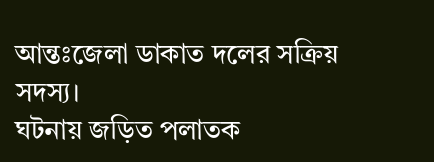আন্তঃজেলা ডাকাত দলের সক্রিয় সদস্য।
ঘটনায় জড়িত পলাতক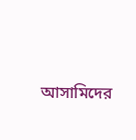আসামিদের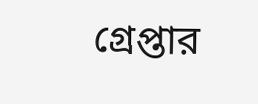গ্রেপ্তার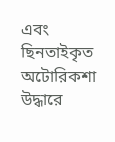এবং ছিনতাইকৃত অটোরিকশা উদ্ধারে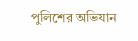পুলিশের অভিযান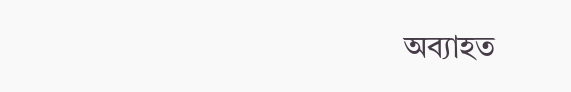অব্যাহত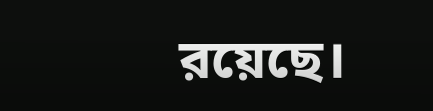রয়েছে।